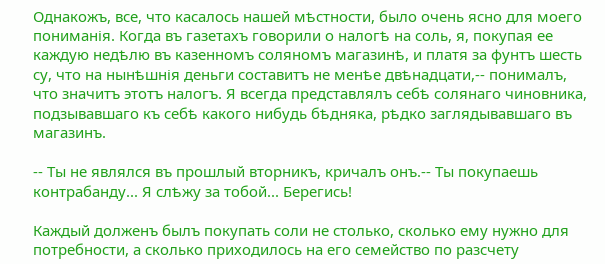Однакожъ, все, что касалось нашей мѣстности, было очень ясно для моего пониманія. Когда въ газетахъ говорили о налогѣ на соль, я, покупая ее каждую недѣлю въ казенномъ соляномъ магазинѣ, и платя за фунтъ шесть су, что на нынѣшнія деньги составитъ не менѣе двѣнадцати,-- понималъ, что значитъ этотъ налогъ. Я всегда представлялъ себѣ солянаго чиновника, подзывавшаго къ себѣ какого нибудь бѣдняка, рѣдко заглядывавшаго въ магазинъ.

-- Ты не являлся въ прошлый вторникъ, кричалъ онъ.-- Ты покупаешь контрабанду... Я слѣжу за тобой... Берегись!

Каждый долженъ былъ покупать соли не столько, сколько ему нужно для потребности, а сколько приходилось на его семейство по разсчету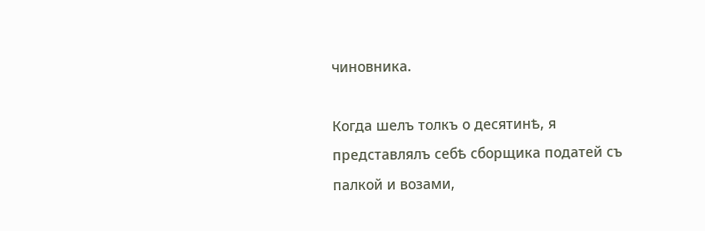чиновника.

Когда шелъ толкъ о десятинѣ, я представлялъ себѣ сборщика податей съ палкой и возами,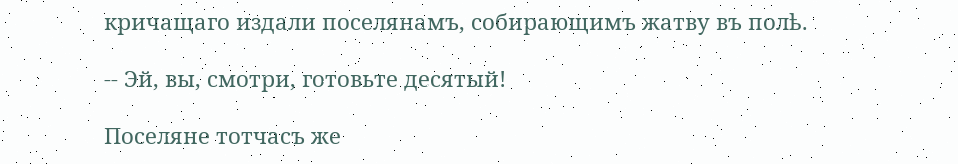кричащаго издали поселянамъ, собирающимъ жатву въ полѣ.

-- Эй, вы, смотри, готовьте десятый!

Поселяне тотчасъ же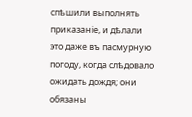спѣшили выполнять приказаніе, и дѣлали это даже въ пасмурную погоду, когда слѣдовало ожидать дождя; они обязаны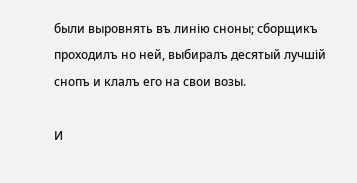были выровнять въ линію сноны; сборщикъ проходилъ но ней, выбиралъ десятый лучшій снопъ и клалъ его на свои возы.

И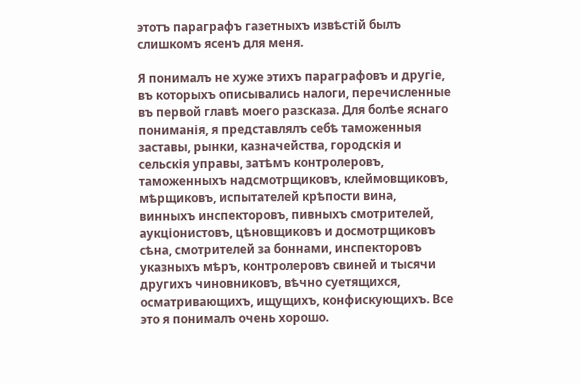этотъ параграфъ газетныхъ извѣстій былъ слишкомъ ясенъ для меня.

Я понималъ не хуже этихъ параграфовъ и другіе, въ которыхъ описывались налоги, перечисленные въ первой главѣ моего разсказа. Для болѣе яснаго пониманія, я представлялъ себѣ таможенныя заставы, рынки, казначейства, городскія и сельскія управы, затѣмъ контролеровъ, таможенныхъ надсмотрщиковъ, клеймовщиковъ, мѣрщиковъ, испытателей крѣпости вина, винныхъ инспекторовъ, пивныхъ смотрителей, аукціонистовъ, цѣновщиковъ и досмотрщиковъ сѣна, смотрителей за боннами, инспекторовъ указныхъ мѣръ, контролеровъ свиней и тысячи другихъ чиновниковъ, вѣчно суетящихся, осматривающихъ, ищущихъ, конфискующихъ. Все это я понималъ очень хорошо.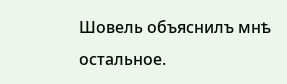Шовель объяснилъ мнѣ остальное.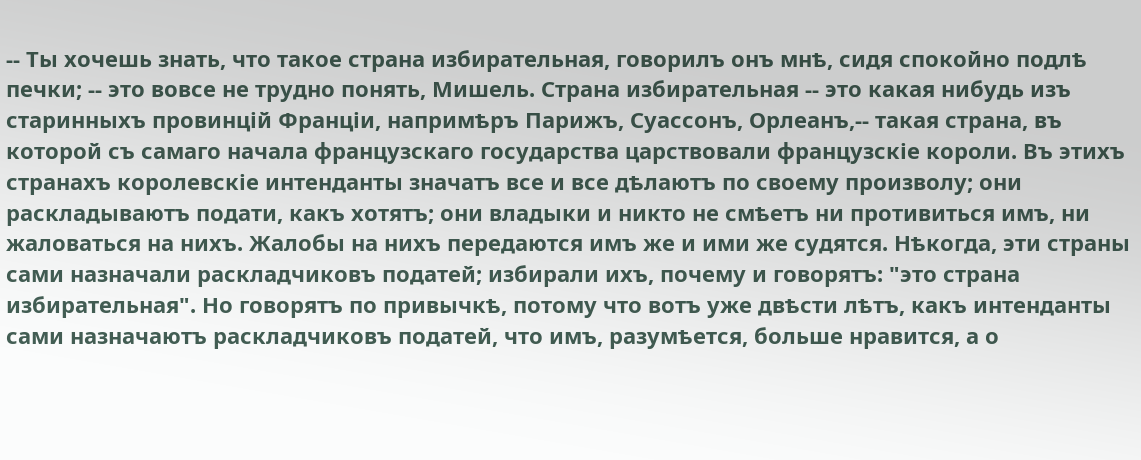-- Ты хочешь знать, что такое страна избирательная, говорилъ онъ мнѣ, сидя спокойно подлѣ печки; -- это вовсе не трудно понять, Мишель. Страна избирательная -- это какая нибудь изъ старинныхъ провинцій Франціи, напримѣръ Парижъ, Суассонъ, Орлеанъ,-- такая страна, въ которой съ самаго начала французскаго государства царствовали французскіе короли. Въ этихъ странахъ королевскіе интенданты значатъ все и все дѣлаютъ по своему произволу; они раскладываютъ подати, какъ хотятъ; они владыки и никто не смѣетъ ни противиться имъ, ни жаловаться на нихъ. Жалобы на нихъ передаются имъ же и ими же судятся. Нѣкогда, эти страны сами назначали раскладчиковъ податей; избирали ихъ, почему и говорятъ: "это страна избирательная". Но говорятъ по привычкѣ, потому что вотъ уже двѣсти лѣтъ, какъ интенданты сами назначаютъ раскладчиковъ податей, что имъ, разумѣется, больше нравится, а о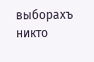выборахъ никто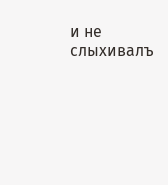и не слыхивалъ